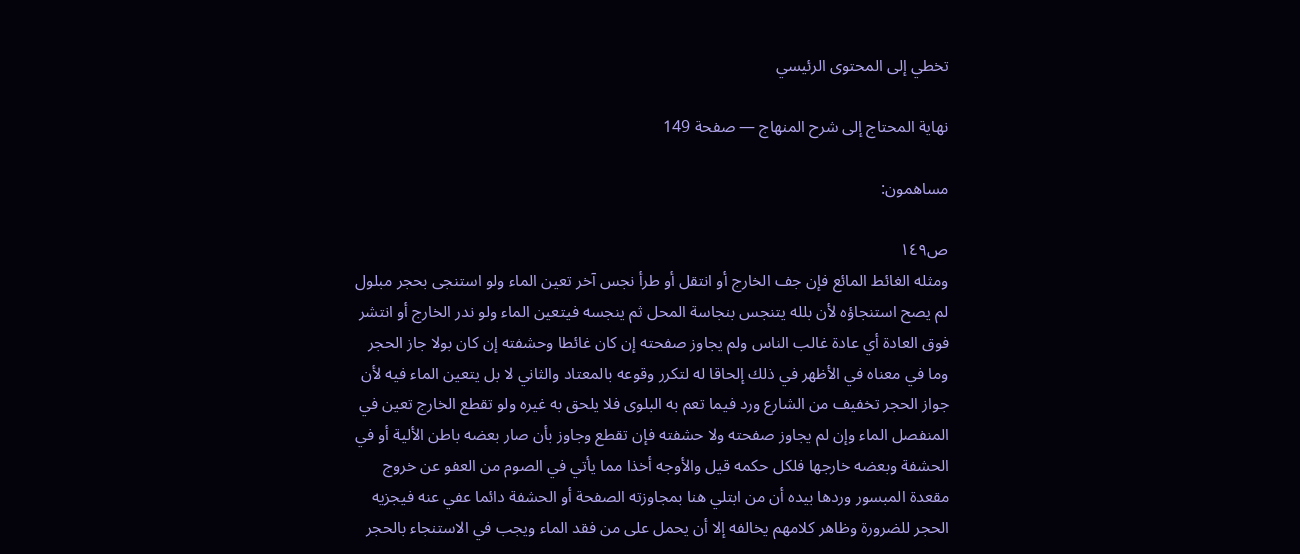تخطي إلى المحتوى الرئيسي

نهاية المحتاج إلى شرح المنهاج — صفحة 149

مساهمون:

ص١٤٩
ومثله الغائط المائع فإن جف الخارج أو انتقل أو طرأ نجس آخر تعين الماء ولو استنجى بحجر مبلول لم يصح استنجاؤه لأن بلله يتنجس بنجاسة المحل ثم ينجسه فيتعين الماء ولو ندر الخارج أو انتشر فوق العادة أي عادة غالب الناس ولم يجاوز صفحته إن كان غائطا وحشفته إن كان بولا جاز الحجر وما في معناه في الأظهر في ذلك إلحاقا له لتكرر وقوعه بالمعتاد والثاني لا بل يتعين الماء فيه لأن جواز الحجر تخفيف من الشارع ورد فيما تعم به البلوى فلا يلحق به غيره ولو تقطع الخارج تعين في المنفصل الماء وإن لم يجاوز صفحته ولا حشفته فإن تقطع وجاوز بأن صار بعضه باطن الألية أو في الحشفة وبعضه خارجها فلكل حكمه قيل والأوجه أخذا مما يأتي في الصوم من العفو عن خروج مقعدة المبسور وردها بيده أن من ابتلي هنا بمجاوزته الصفحة أو الحشفة دائما عفي عنه فيجزيه الحجر للضرورة وظاهر كلامهم يخالفه إلا أن يحمل على من فقد الماء ويجب في الاستنجاء بالحجر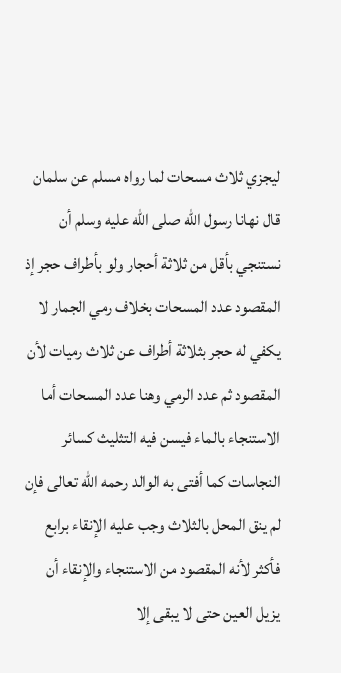ليجزي ثلاث مسحات لما رواه مسلم عن سلمان قال نهانا رسول الله صلى الله عليه وسلم أن نستنجي بأقل من ثلاثة أحجار ولو بأطراف حجر إذ المقصود عدد المسحات بخلاف رمي الجمار لا يكفي له حجر بثلاثة أطراف عن ثلاث رميات لأن المقصود ثم عدد الرمي وهنا عدد المسحات أما الاستنجاء بالماء فيسن فيه التثليث كسائر النجاسات كما أفتى به الوالد رحمه الله تعالى فإن لم ينق المحل بالثلاث وجب عليه الإنقاء برابع فأكثر لأنه المقصود من الاستنجاء والإنقاء أن يزيل العين حتى لا يبقى إلا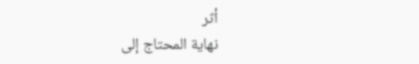أثر
نهاية المحتاج إلى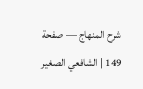شرح المنهاج — صفحة 149 | الشافعي الصغير